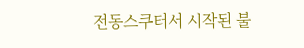전동스쿠터서 시작된 불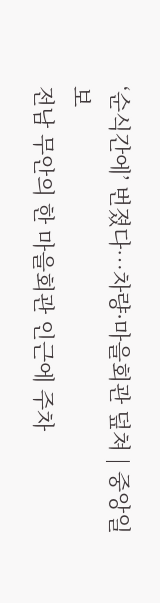‘순식간에’ 번졌다…차량·마을회관 덮쳐 | 중앙일보
전남 무안의 한 마을회관 인근에 주차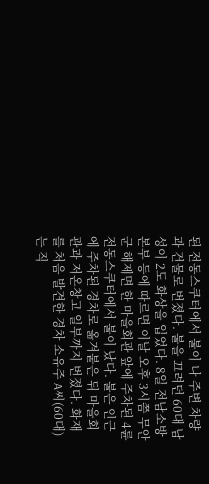된 전동스쿠터에서 불이 나 주변 차량과 건물로 번졌다. 불을 끄려던 60대 남성이 2도 화상을 입었다. 8일 전남소방본부 등에 따르면 이날 오후 3시쯤 무안군 해제면 한 마을회관 앞에 주차된 4륜 전동스쿠터에서 불이 났다. 불은 인근에 주차된 경차로 옮겨붙은 뒤 마을회관과 저온창고 일부까지 번졌다. 화재를 처음 발견한 경차 소유주 A씨(60대)는 직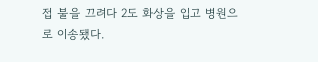접 불을 끄려다 2도 화상을 입고 병원으로 이송됐다.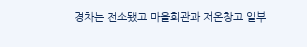경차는 전소됐고 마을회관과 저온창고 일부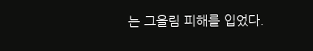는 그을림 피해를 입었다.